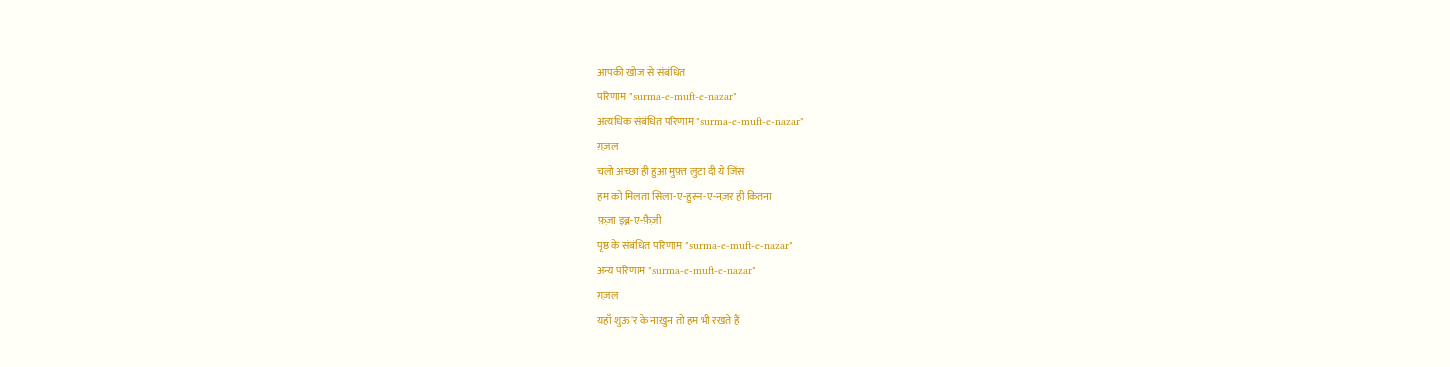आपकी खोज से संबंधित
परिणाम "surma-e-muft-e-nazar"
अत्यधिक संबंधित परिणाम "surma-e-muft-e-nazar"
ग़ज़ल
चलो अच्छा ही हुआ मुफ़्त लुटा दी ये जिंस
हम को मिलता सिला-ए-हुस्न-ए-नज़र ही कितना
फ़ज़ा इब्न-ए-फ़ैज़ी
पृष्ठ के संबंधित परिणाम "surma-e-muft-e-nazar"
अन्य परिणाम "surma-e-muft-e-nazar"
ग़ज़ल
यहाँ शुऊ'र के नाख़ुन तो हम भी रखते हैं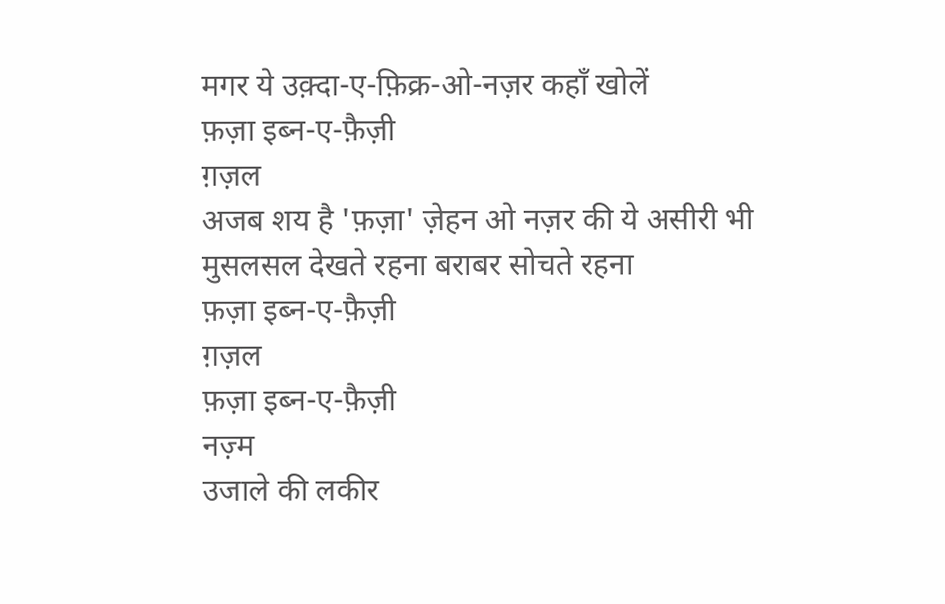मगर ये उक़्दा-ए-फ़िक्र-ओ-नज़र कहाँ खोलें
फ़ज़ा इब्न-ए-फ़ैज़ी
ग़ज़ल
अजब शय है 'फ़ज़ा' ज़ेहन ओ नज़र की ये असीरी भी
मुसलसल देखते रहना बराबर सोचते रहना
फ़ज़ा इब्न-ए-फ़ैज़ी
ग़ज़ल
फ़ज़ा इब्न-ए-फ़ैज़ी
नज़्म
उजाले की लकीर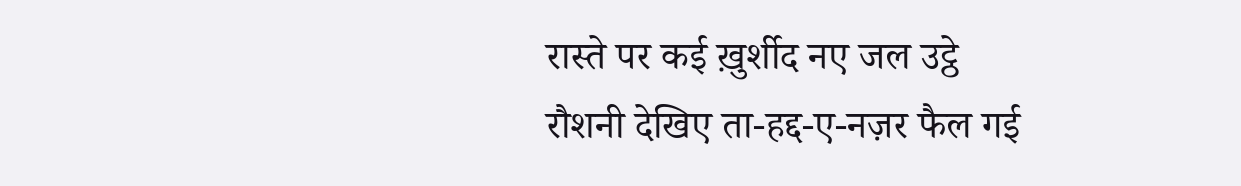रास्ते पर कई ख़ुर्शीद नए जल उट्ठे
रौशनी देखिए ता-हद्द-ए-नज़र फैल गई